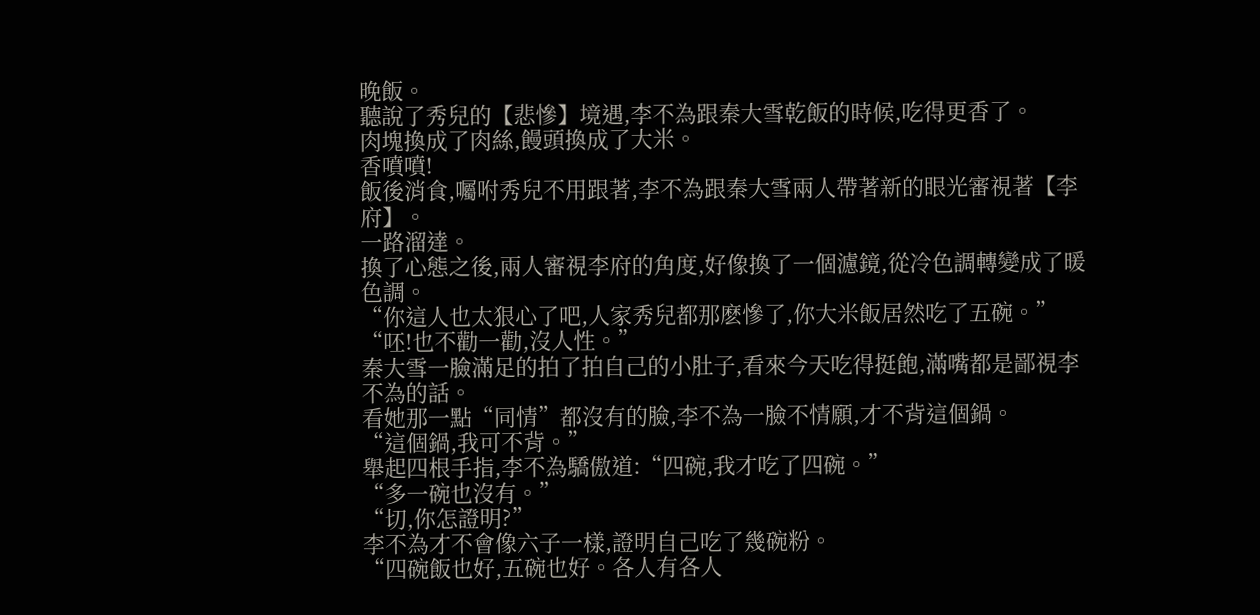晚飯。
聽說了秀兒的【悲慘】境遇,李不為跟秦大雪乾飯的時候,吃得更香了。
肉塊換成了肉絲,饅頭換成了大米。
香噴噴!
飯後消食,囑咐秀兒不用跟著,李不為跟秦大雪兩人帶著新的眼光審視著【李府】。
一路溜達。
換了心態之後,兩人審視李府的角度,好像換了一個濾鏡,從冷色調轉變成了暖色調。
“你這人也太狠心了吧,人家秀兒都那麽慘了,你大米飯居然吃了五碗。”
“呸!也不勸一勸,沒人性。”
秦大雪一臉滿足的拍了拍自己的小肚子,看來今天吃得挺飽,滿嘴都是鄙視李不為的話。
看她那一點“同情”都沒有的臉,李不為一臉不情願,才不背這個鍋。
“這個鍋,我可不背。”
舉起四根手指,李不為驕傲道:“四碗,我才吃了四碗。”
“多一碗也沒有。”
“切,你怎證明?”
李不為才不會像六子一樣,證明自己吃了幾碗粉。
“四碗飯也好,五碗也好。各人有各人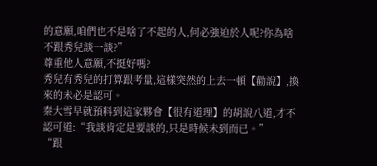的意願,咱們也不是啥了不起的人,何必強迫於人呢?你為啥不跟秀兒談一談?”
尊重他人意願,不挺好嗎?
秀兒有秀兒的打算跟考量,這樣突然的上去一頓【勸說】,換來的未必是認可。
秦大雪早就預料到這家夥會【很有道理】的胡說八道,才不認可道:“我談肯定是要談的,只是時候未到而已。”
“跟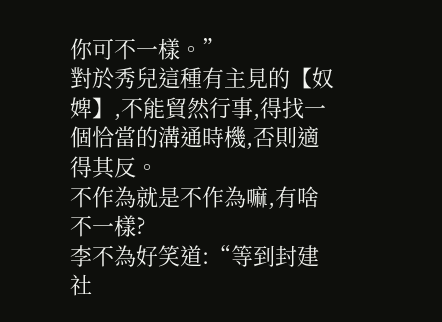你可不一樣。”
對於秀兒這種有主見的【奴婢】,不能貿然行事,得找一個恰當的溝通時機,否則適得其反。
不作為就是不作為嘛,有啥不一樣?
李不為好笑道:“等到封建社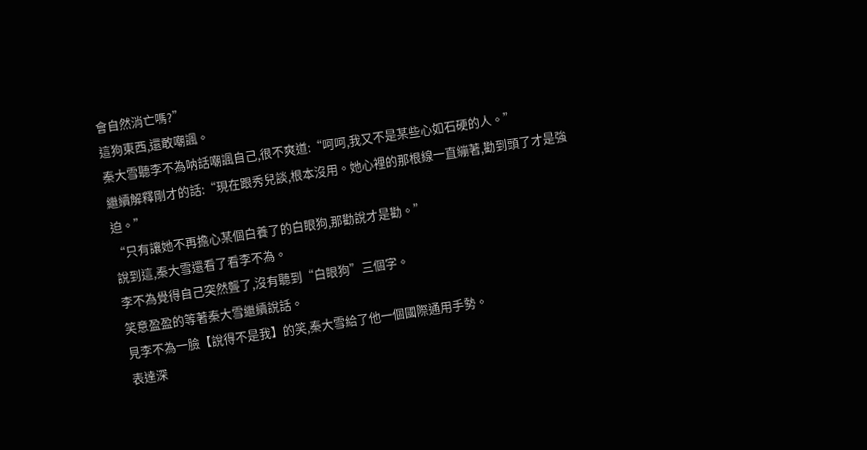會自然消亡嗎?”
這狗東西,還敢嘲諷。
秦大雪聽李不為呐話嘲諷自己,很不爽道:“呵呵,我又不是某些心如石硬的人。”
繼續解釋剛才的話:“現在跟秀兒談,根本沒用。她心裡的那根線一直繃著,勸到頭了才是強迫。”
“只有讓她不再擔心某個白養了的白眼狗,那勸說才是勸。”
說到這,秦大雪還看了看李不為。
李不為覺得自己突然聾了,沒有聽到“白眼狗”三個字。
笑意盈盈的等著秦大雪繼續說話。
見李不為一臉【說得不是我】的笑,秦大雪給了他一個國際通用手勢。
表達深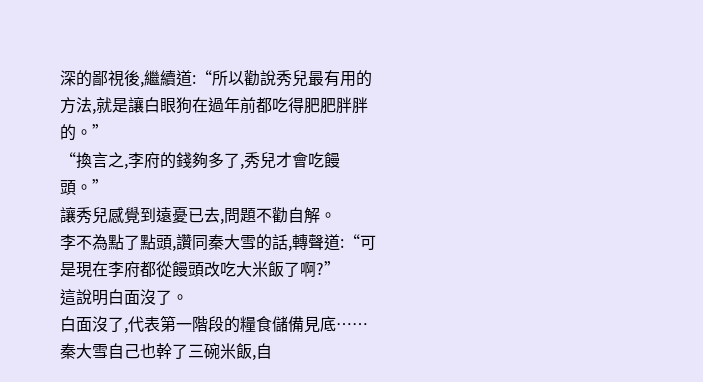深的鄙視後,繼續道:“所以勸說秀兒最有用的方法,就是讓白眼狗在過年前都吃得肥肥胖胖的。”
“換言之,李府的錢夠多了,秀兒才會吃饅頭。”
讓秀兒感覺到遠憂已去,問題不勸自解。
李不為點了點頭,讚同秦大雪的話,轉聲道:“可是現在李府都從饅頭改吃大米飯了啊?”
這說明白面沒了。
白面沒了,代表第一階段的糧食儲備見底……
秦大雪自己也幹了三碗米飯,自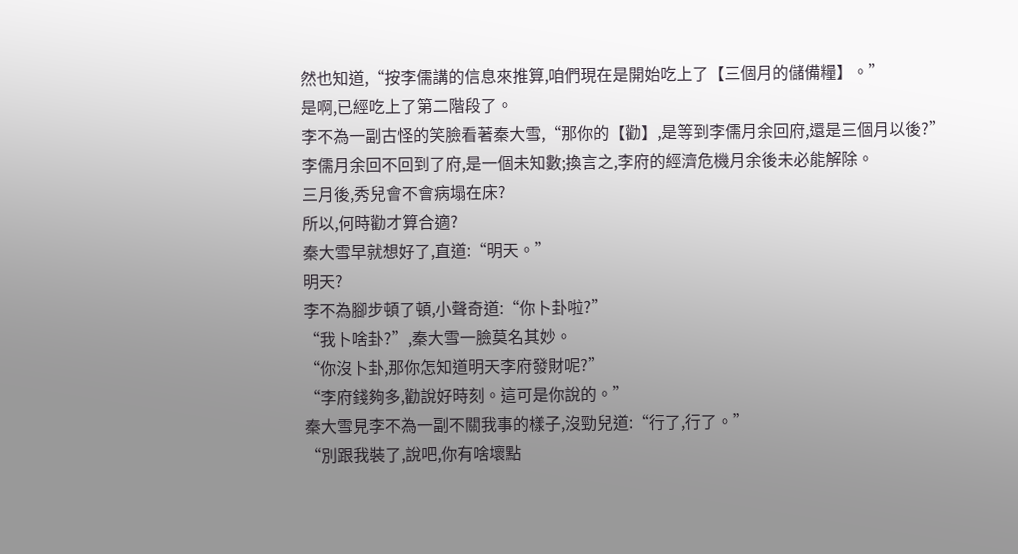然也知道,“按李儒講的信息來推算,咱們現在是開始吃上了【三個月的儲備糧】。”
是啊,已經吃上了第二階段了。
李不為一副古怪的笑臉看著秦大雪,“那你的【勸】,是等到李儒月余回府,還是三個月以後?”
李儒月余回不回到了府,是一個未知數;換言之,李府的經濟危機月余後未必能解除。
三月後,秀兒會不會病塌在床?
所以,何時勸才算合適?
秦大雪早就想好了,直道:“明天。”
明天?
李不為腳步頓了頓,小聲奇道:“你卜卦啦?”
“我卜啥卦?”,秦大雪一臉莫名其妙。
“你沒卜卦,那你怎知道明天李府發財呢?”
“李府錢夠多,勸說好時刻。這可是你說的。”
秦大雪見李不為一副不關我事的樣子,沒勁兒道:“行了,行了。”
“別跟我裝了,說吧,你有啥壞點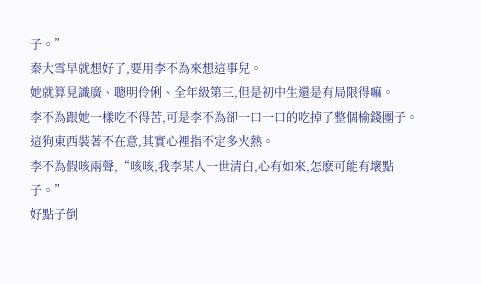子。”
秦大雪早就想好了,要用李不為來想這事兒。
她就算見識廣、聰明伶俐、全年級第三,但是初中生還是有局限得嘛。
李不為跟她一樣吃不得苦,可是李不為卻一口一口的吃掉了整個榆錢團子。
這狗東西裝著不在意,其實心裡指不定多火熱。
李不為假咳兩聲,“咳咳,我李某人一世清白,心有如來,怎麽可能有壞點子。”
好點子倒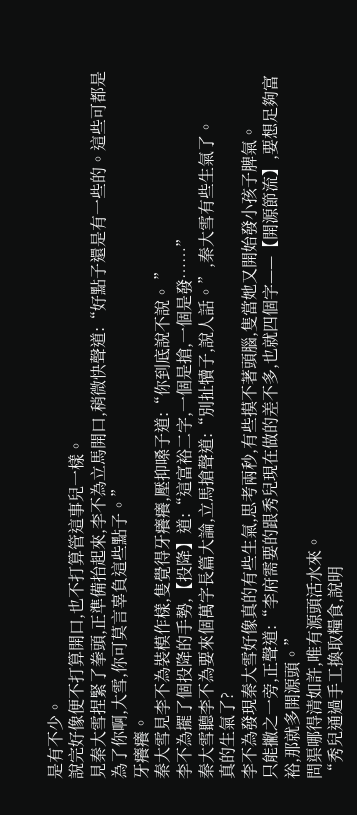是有不少。
說完好像便不打算開口,也不打算管這事兒一樣。
見秦大雪捏緊了拳頭,正準備抬起來,李不為立馬開口,稍微快聲道:“好點子還是有一些的。這些可都是為了你啊,大雪,你可莫言辜負這些點子。”
牙癢癢。
秦大雪見李不為裝模作樣,隻覺得牙癢癢,壓抑嗓子道:“你到底說不說。 ”
李不為擺了個投降的手勢,【投降】道:“這富裕二字,一個是搶,一個是發……”
秦大雪聽李不為要來個萬字長篇大論,立馬搶聲道:“別扯犢子,說人話。”,秦大雪有些生氣了。
真的生氣了?
李不為發現秦大雪好像真的有些生氣,思考兩秒,有些摸不著頭腦,隻當她又開始發小孩子脾氣。
只能撇之一旁,正聲道:“李府需要的跟秀兒現在做的差不多,也就四個字——【開源節流】,要想足夠富裕,那就多開源頭。”
問渠哪得清如許,唯有源頭活水來。
“秀兒通過手工換取糧食,說明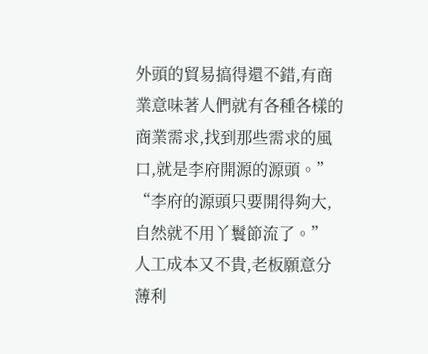外頭的貿易搞得還不錯,有商業意味著人們就有各種各樣的商業需求,找到那些需求的風口,就是李府開源的源頭。”
“李府的源頭只要開得夠大,自然就不用丫鬟節流了。”
人工成本又不貴,老板願意分薄利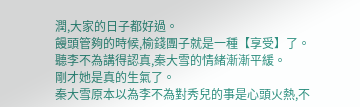潤,大家的日子都好過。
饅頭管夠的時候,榆錢團子就是一種【享受】了。
聽李不為講得認真,秦大雪的情緒漸漸平緩。
剛才她是真的生氣了。
秦大雪原本以為李不為對秀兒的事是心頭火熱,不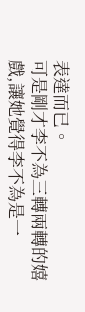表達而已。
可是剛才李不為三轉兩轉的嬉戲,讓她覺得李不為是一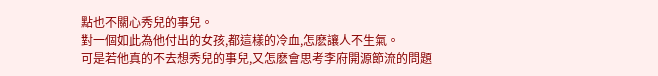點也不關心秀兒的事兒。
對一個如此為他付出的女孩,都這樣的冷血,怎麽讓人不生氣。
可是若他真的不去想秀兒的事兒,又怎麽會思考李府開源節流的問題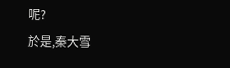呢?
於是,秦大雪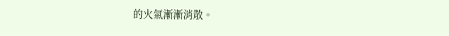的火氣漸漸消散。